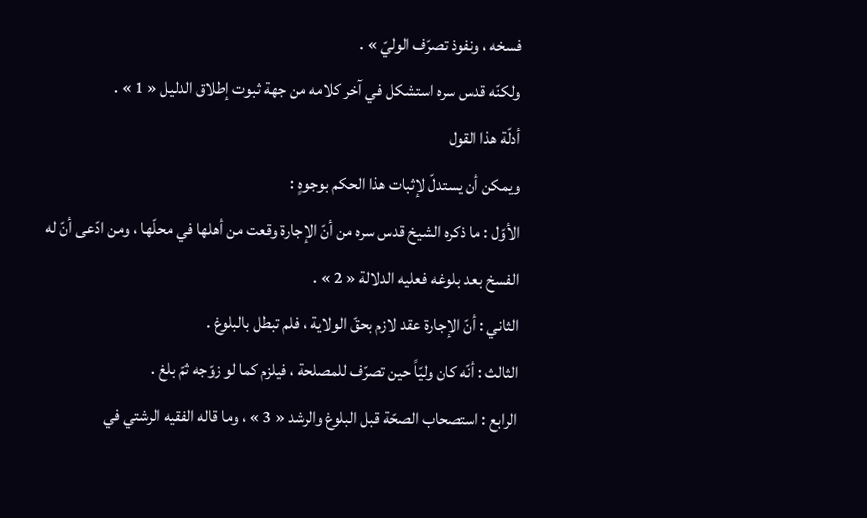فسخه ، ونفوذ تصرّف الوليّ » .
ولكنّه قدس سره استشكل في آخر كلامه من جهة ثبوت إطلاق الدليل « 1 » .
أدلّة هذا القول
ويمكن أن يستدلّ لإثبات هذا الحكم بوجوهٍ :
الأوّل : ما ذكره الشيخ قدس سره من أنّ الإجارة وقعت من أهلها في محلّها ، ومن ادّعى أنّ له الفسخ بعد بلوغه فعليه الدلالة « 2 » .
الثاني : أنّ الإجارة عقد لازم بحقّ الولاية ، فلم تبطل بالبلوغ .
الثالث : أنّه كان وليّاً حين تصرّف للمصلحة ، فيلزم كما لو زوّجه ثمّ بلغ .
الرابع : استصحاب الصحّة قبل البلوغ والرشد « 3 » ، وما قاله الفقيه الرشتي في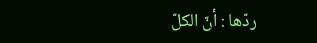ردّها : أنّ الكلّ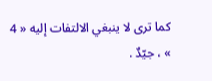كما ترى لا ينبغي الالتفات إليه « 4 » ، جيّدٌ .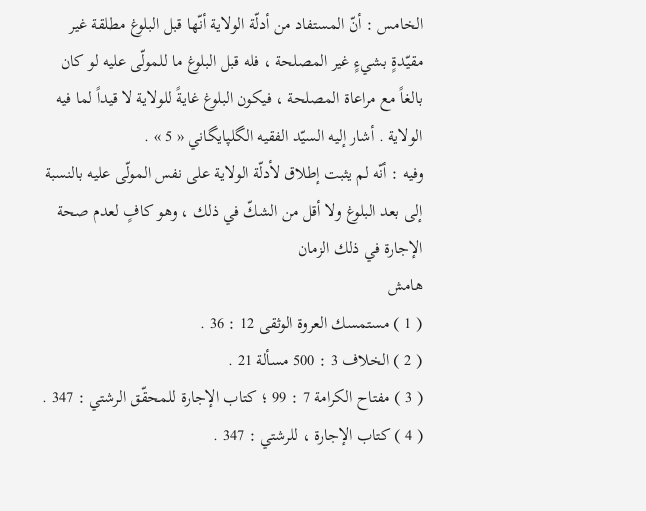الخامس : أنّ المستفاد من أدلّة الولاية أنّها قبل البلوغ مطلقة غير مقيّدةٍ بشيءٍ غير المصلحة ، فله قبل البلوغ ما للمولّى عليه لو كان بالغاً مع مراعاة المصلحة ، فيكون البلوغ غايةً للولاية لا قيداً لما فيه الولاية . أشار إليه السيّد الفقيه الگلپايگاني « 5 » .
وفيه : أنّه لم يثبت إطلاق لأدلّة الولاية على نفس المولّى عليه بالنسبة إلى بعد البلوغ ولا أقل من الشكّ في ذلك ، وهو كافٍ لعدم صحة الإجارة في ذلك الزمان
هامش
( 1 ) مستمسك العروة الوثقى 12 : 36 .
( 2 ) الخلاف 3 : 500 مسألة 21 .
( 3 ) مفتاح الكرامة 7 : 99 ؛ كتاب الإجارة للمحقّق الرشتي : 347 .
( 4 ) كتاب الإجارة ، للرشتي : 347 .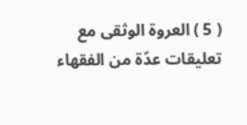( 5 ) العروة الوثقى مع تعليقات عدّة من الفقهاء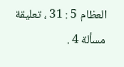العظام 5 : 31 ، تعليقة مسألة 4 .